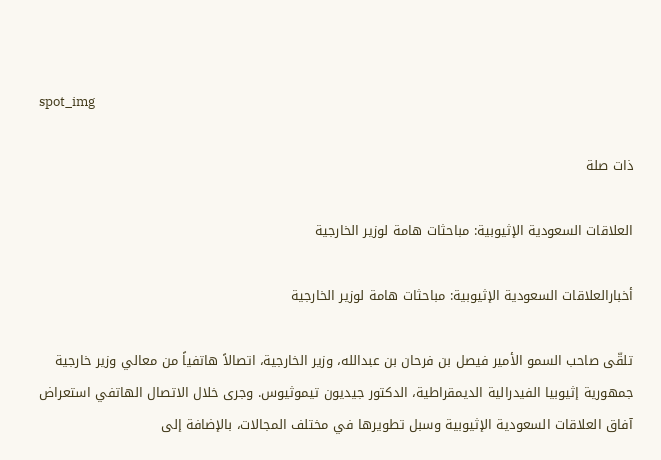spot_img

ذات صلة

العلاقات السعودية الإثيوبية: مباحثات هامة لوزير الخارجية

أخبارالعلاقات السعودية الإثيوبية: مباحثات هامة لوزير الخارجية

تلقّى صاحب السمو الأمير فيصل بن فرحان بن عبدالله، وزير الخارجية، اتصالاً هاتفياً من معالي وزير خارجية جمهورية إثيوبيا الفيدرالية الديمقراطية، الدكتور جيديون تيموثيوس. وجرى خلال الاتصال الهاتفي استعراض آفاق العلاقات السعودية الإثيوبية وسبل تطويرها في مختلف المجالات، بالإضافة إلى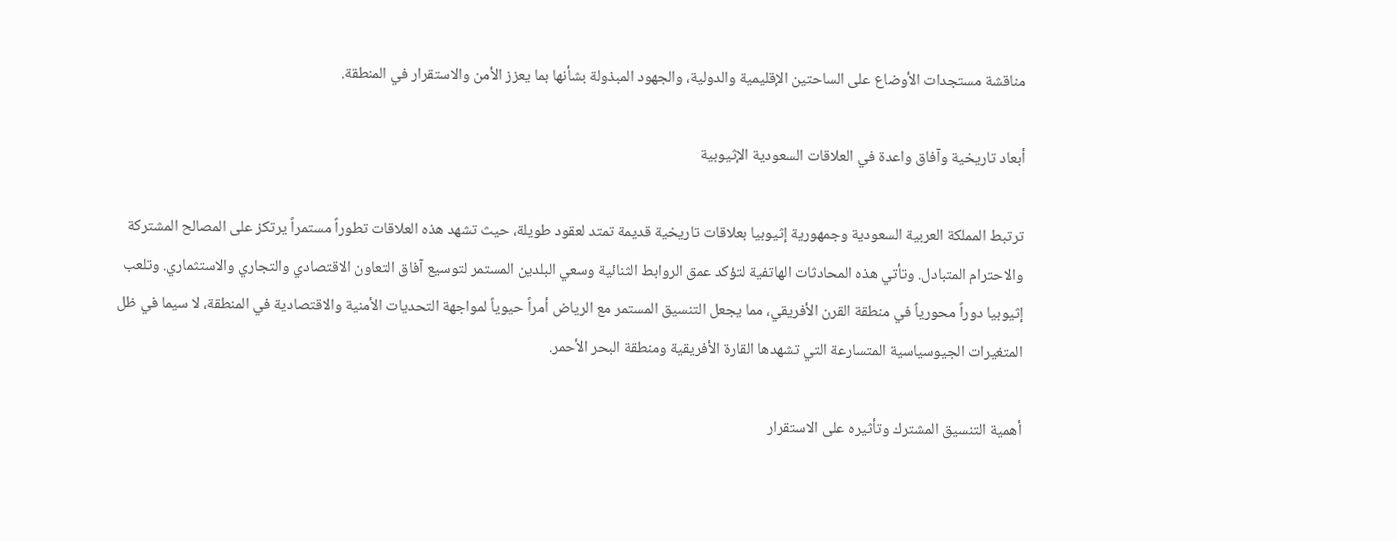مناقشة مستجدات الأوضاع على الساحتين الإقليمية والدولية، والجهود المبذولة بشأنها بما يعزز الأمن والاستقرار في المنطقة.

أبعاد تاريخية وآفاق واعدة في العلاقات السعودية الإثيوبية

ترتبط المملكة العربية السعودية وجمهورية إثيوبيا بعلاقات تاريخية قديمة تمتد لعقود طويلة، حيث تشهد هذه العلاقات تطوراً مستمراً يرتكز على المصالح المشتركة والاحترام المتبادل. وتأتي هذه المحادثات الهاتفية لتؤكد عمق الروابط الثنائية وسعي البلدين المستمر لتوسيع آفاق التعاون الاقتصادي والتجاري والاستثماري. وتلعب إثيوبيا دوراً محورياً في منطقة القرن الأفريقي، مما يجعل التنسيق المستمر مع الرياض أمراً حيوياً لمواجهة التحديات الأمنية والاقتصادية في المنطقة، لا سيما في ظل المتغيرات الجيوسياسية المتسارعة التي تشهدها القارة الأفريقية ومنطقة البحر الأحمر.

أهمية التنسيق المشترك وتأثيره على الاستقرار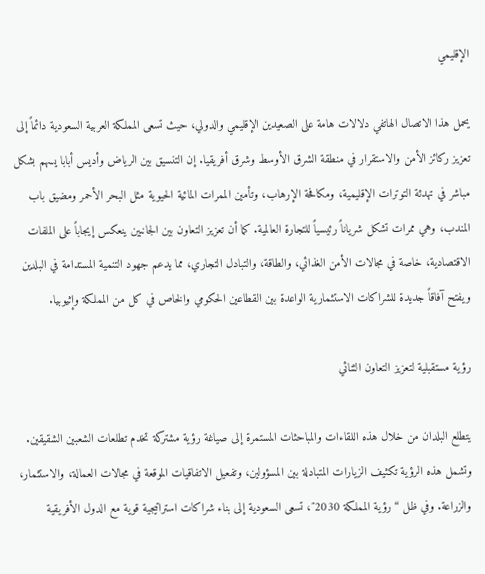الإقليمي

يحمل هذا الاتصال الهاتفي دلالات هامة على الصعيدين الإقليمي والدولي، حيث تسعى المملكة العربية السعودية دائماً إلى تعزيز ركائز الأمن والاستقرار في منطقة الشرق الأوسط وشرق أفريقيا. إن التنسيق بين الرياض وأديس أبابا يسهم بشكل مباشر في تهدئة التوترات الإقليمية، ومكافحة الإرهاب، وتأمين الممرات المائية الحيوية مثل البحر الأحمر ومضيق باب المندب، وهي ممرات تشكل شرياناً رئيسياً للتجارة العالمية. كما أن تعزيز التعاون بين الجانبين ينعكس إيجاباً على الملفات الاقتصادية، خاصة في مجالات الأمن الغذائي، والطاقة، والتبادل التجاري، مما يدعم جهود التنمية المستدامة في البلدين ويفتح آفاقاً جديدة للشراكات الاستثمارية الواعدة بين القطاعين الحكومي والخاص في كل من المملكة وإثيوبيا.

رؤية مستقبلية لتعزيز التعاون الثنائي

يتطلع البلدان من خلال هذه اللقاءات والمباحثات المستمرة إلى صياغة رؤية مشتركة تخدم تطلعات الشعبين الشقيقين. وتشمل هذه الرؤية تكثيف الزيارات المتبادلة بين المسؤولين، وتفعيل الاتفاقيات الموقعة في مجالات العمالة، والاستثمار، والزراعة. وفي ظل “رؤية المملكة 2030″، تسعى السعودية إلى بناء شراكات استراتيجية قوية مع الدول الأفريقية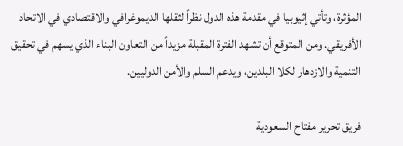المؤثرة، وتأتي إثيوبيا في مقدمة هذه الدول نظراً لثقلها الديموغرافي والاقتصادي في الاتحاد الأفريقي. ومن المتوقع أن تشهد الفترة المقبلة مزيداً من التعاون البناء الذي يسهم في تحقيق التنمية والازدهار لكلا البلدين، ويدعم السلم والأمن الدوليين.

فريق تحرير مفتاح السعودية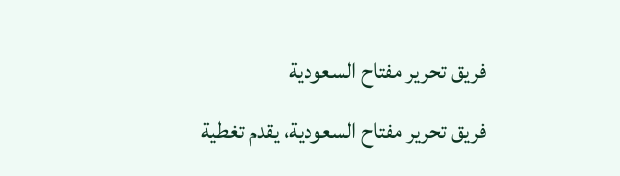فريق تحرير مفتاح السعودية
فريق تحرير مفتاح السعودية، يقدم تغطية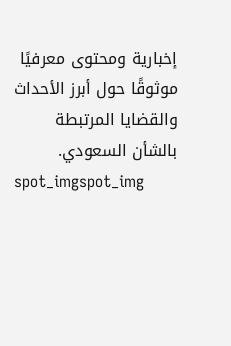إخبارية ومحتوى معرفيًا موثوقًا حول أبرز الأحداث والقضايا المرتبطة بالشأن السعودي.
spot_imgspot_img